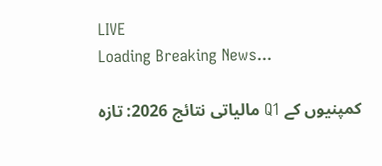LIVE
Loading Breaking News...

کمپنیوں کے Q1 مالیاتی نتائج 2026: تازہ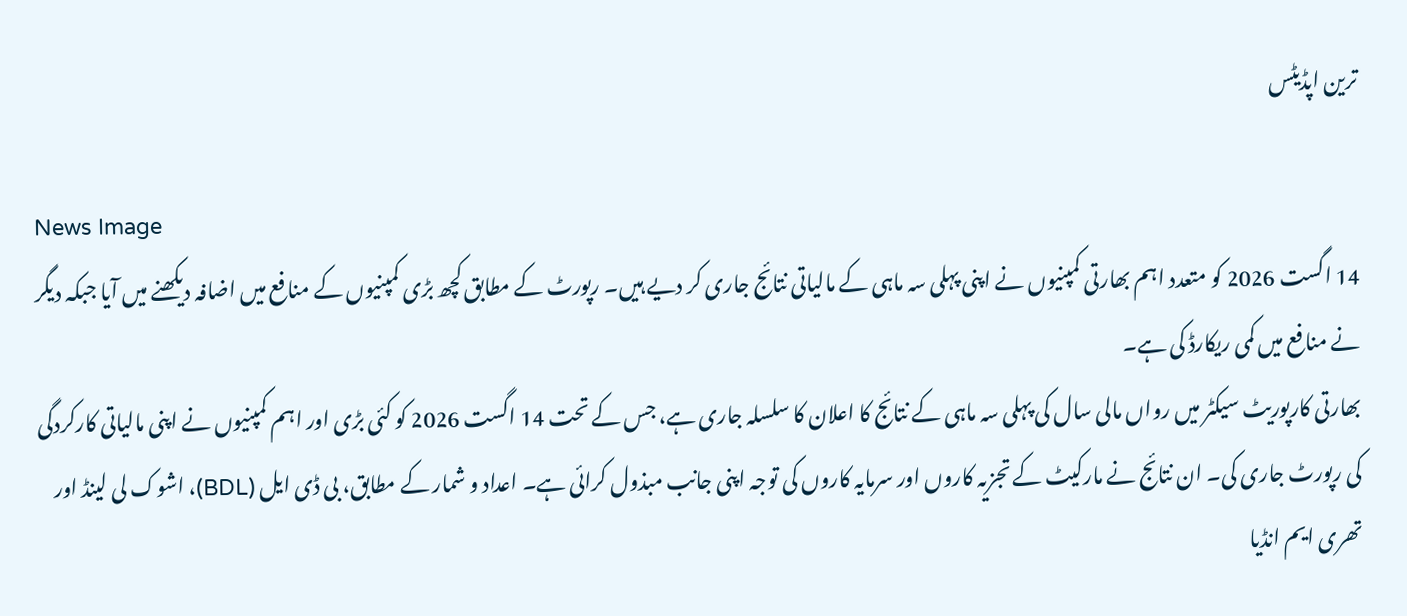ترین اپڈیٹس

News Image
14 اگست 2026 کو متعدد اہم بھارتی کمپنیوں نے اپنی پہلی سہ ماہی کے مالیاتی نتائج جاری کر دیے ہیں۔ رپورٹ کے مطابق کچھ بڑی کمپنیوں کے منافع میں اضافہ دیکھنے میں آیا جبکہ دیگر نے منافع میں کمی ریکارڈ کی ہے۔
بھارتی کارپوریٹ سیکٹر میں رواں مالی سال کی پہلی سہ ماہی کے نتائج کا اعلان کا سلسلہ جاری ہے، جس کے تحت 14 اگست 2026 کو کئی بڑی اور اہم کمپنیوں نے اپنی مالیاتی کارکردگی کی رپورٹ جاری کی۔ ان نتائج نے مارکیٹ کے تجزیہ کاروں اور سرمایہ کاروں کی توجہ اپنی جانب مبذول کرائی ہے۔ اعداد و شمار کے مطابق، بی ڈی ایل (BDL)، اشوک لی لینڈ اور تھری ایم انڈیا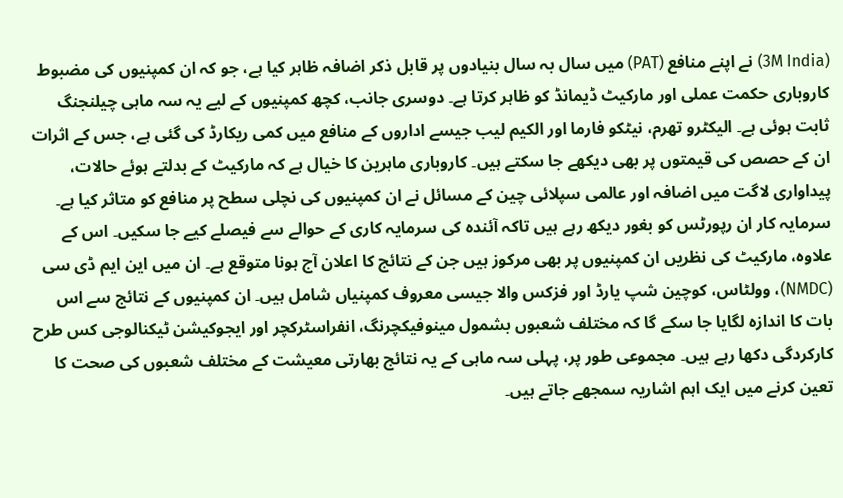(3M India) نے اپنے منافع (PAT) میں سال بہ سال بنیادوں پر قابل ذکر اضافہ ظاہر کیا ہے، جو کہ ان کمپنیوں کی مضبوط کاروباری حکمت عملی اور مارکیٹ ڈیمانڈ کو ظاہر کرتا ہے۔ دوسری جانب، کچھ کمپنیوں کے لیے یہ سہ ماہی چیلنجنگ ثابت ہوئی ہے۔ الیکٹرو تھرم، نیٹکو فارما اور الکیم لیب جیسے اداروں کے منافع میں کمی ریکارڈ کی گئی ہے، جس کے اثرات ان کے حصص کی قیمتوں پر بھی دیکھے جا سکتے ہیں۔ کاروباری ماہرین کا خیال ہے کہ مارکیٹ کے بدلتے ہوئے حالات، پیداواری لاگت میں اضافہ اور عالمی سپلائی چین کے مسائل نے ان کمپنیوں کی نچلی سطح پر منافع کو متاثر کیا ہے۔ سرمایہ کار ان رپورٹس کو بغور دیکھ رہے ہیں تاکہ آئندہ کی سرمایہ کاری کے حوالے سے فیصلے کیے جا سکیں۔ اس کے علاوہ، مارکیٹ کی نظریں ان کمپنیوں پر بھی مرکوز ہیں جن کے نتائج کا اعلان آج ہونا متوقع ہے۔ ان میں این ایم ڈی سی (NMDC)، وولٹاس، کوچین شپ یارڈ اور فزکس والا جیسی معروف کمپنیاں شامل ہیں۔ ان کمپنیوں کے نتائج سے اس بات کا اندازہ لگایا جا سکے گا کہ مختلف شعبوں بشمول مینوفیکچرنگ، انفراسٹرکچر اور ایجوکیشن ٹیکنالوجی کس طرح کارکردگی دکھا رہے ہیں۔ مجموعی طور پر، پہلی سہ ماہی کے یہ نتائج بھارتی معیشت کے مختلف شعبوں کی صحت کا تعین کرنے میں ایک اہم اشاریہ سمجھے جاتے ہیں۔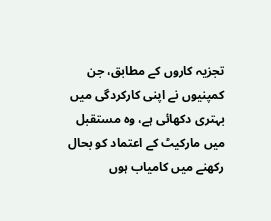تجزیہ کاروں کے مطابق، جن کمپنیوں نے اپنی کارکردگی میں بہتری دکھائی ہے، وہ مستقبل میں مارکیٹ کے اعتماد کو بحال رکھنے میں کامیاب ہوں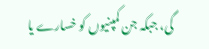گی، جبکہ جن کمپنیوں کو خسارے یا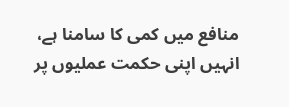منافع میں کمی کا سامنا ہے، انہیں اپنی حکمت عملیوں پر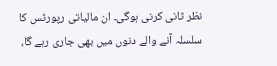نظر ثانی کرنی ہوگی۔ ان مالیاتی رپورٹس کا سلسلہ آنے والے دنوں میں بھی جاری رہے گا،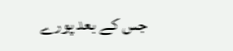جس کے بعد پورے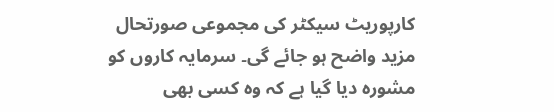کارپوریٹ سیکٹر کی مجموعی صورتحال مزید واضح ہو جائے گی۔ سرمایہ کاروں کو مشورہ دیا گیا ہے کہ وہ کسی بھی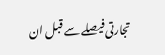تجارتی فیصلے سے قبل ان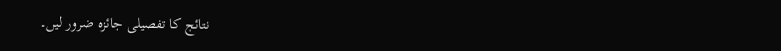نتائج کا تفصیلی جائزہ ضرور لیں۔